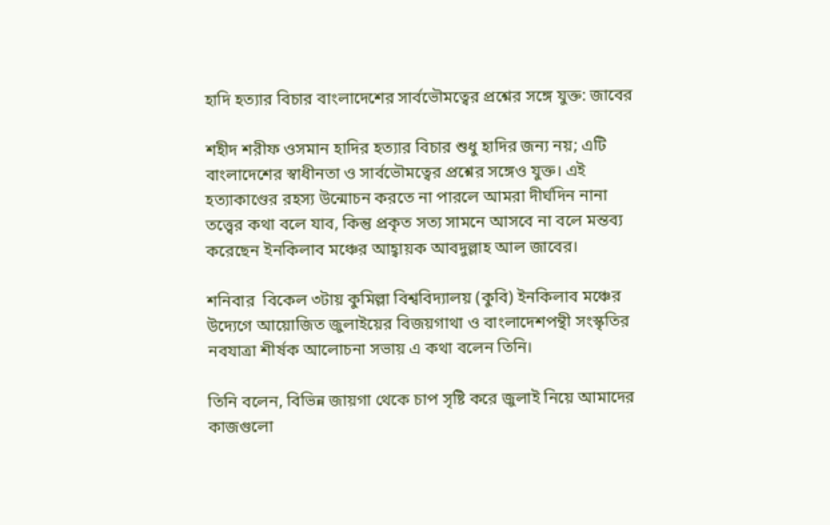হাদি হত্যার বিচার বাংলাদেশের সার্বভৌমত্বের প্রশ্নের সঙ্গে যুক্ত: জাবের

শহীদ শরীফ ওসমান হাদির হত্যার বিচার শুধু হাদির জন্য নয়; এটি বাংলাদেশের স্বাধীনতা ও সার্বভৌমত্বের প্রশ্নের সঙ্গেও যুক্ত। এই হত্যাকাণ্ডের রহস্য উন্মোচন করতে না পারলে আমরা দীর্ঘদিন নানা তত্ত্বের কথা বলে যাব, কিন্তু প্রকৃত সত্য সামনে আসবে না বলে মন্তব্য করেছেন ইনকিলাব মঞ্চের আহ্বায়ক আবদুল্লাহ আল জাবের।

শনিবার  বিকেল ৩টায় কুমিল্লা বিশ্ববিদ্যালয় (কুবি) ইনকিলাব মঞ্চের উদ্যেগে আয়োজিত জুলাইয়ের বিজয়গাথা ও বাংলাদেশপন্থী সংস্কৃতির নবযাত্রা শীর্ষক আলোচনা সভায় এ কথা বলেন তিনি।

তিনি বলেন, বিভিন্ন জায়গা থেকে চাপ সৃষ্টি করে জুলাই নিয়ে আমাদের কাজগুলো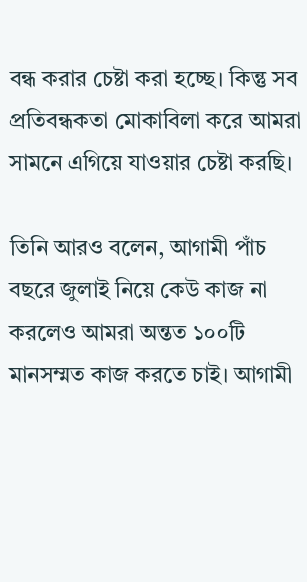বন্ধ করার চেষ্টা করা হচ্ছে। কিন্তু সব প্রতিবন্ধকতা মোকাবিলা করে আমরা সামনে এগিয়ে যাওয়ার চেষ্টা করছি।

তিনি আরও বলেন, আগামী পাঁচ বছরে জুলাই নিয়ে কেউ কাজ না করলেও আমরা অন্তত ১০০টি মানসম্মত কাজ করতে চাই। আগামী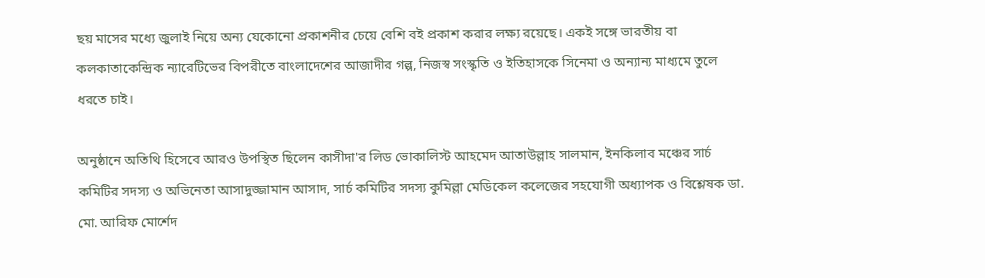ছয় মাসের মধ্যে জুলাই নিয়ে অন্য যেকোনো প্রকাশনীর চেয়ে বেশি বই প্রকাশ করার লক্ষ্য রয়েছে। একই সঙ্গে ভারতীয় বা কলকাতাকেন্দ্রিক ন্যারেটিভের বিপরীতে বাংলাদেশের আজাদীর গল্প, নিজস্ব সংস্কৃতি ও ইতিহাসকে সিনেমা ও অন্যান্য মাধ্যমে তুলে ধরতে চাই।

অনুষ্ঠানে অতিথি হিসেবে আরও উপস্থিত ছিলেন কাসীদা'র লিড ভোকালিস্ট আহমেদ আতাউল্লাহ সালমান, ইনকিলাব মঞ্চের সার্চ কমিটির সদস্য ও অভিনেতা আসাদুজ্জামান আসাদ, সার্চ কমিটির সদস্য কুমিল্লা মেডিকেল কলেজের সহযোগী অধ্যাপক ও বিশ্লেষক ডা. মো. আরিফ মোর্শেদ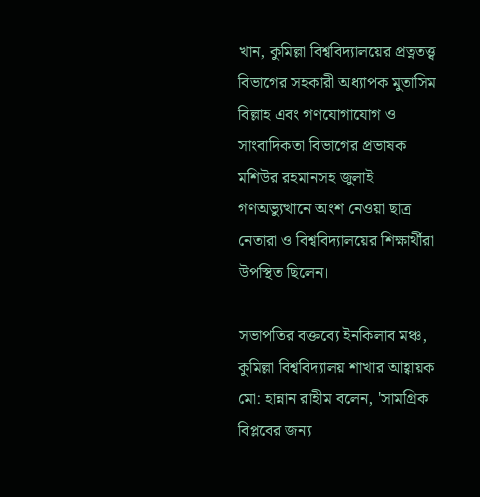খান, কুমিল্লা বিশ্ববিদ্যালয়ের প্রত্নতত্ত্ব বিভাগের সহকারী অধ্যাপক মুতাসিম বিল্লাহ এবং গণযোগাযোগ ও সাংবাদিকতা বিভাগের প্রভাষক মশিউর রহমানসহ জুলাই গণঅভ্যুত্থানে অংশ নেওয়া ছাত্র নেতারা ও বিশ্ববিদ্যালয়ের শিক্ষার্থীরা উপস্থিত ছিলেন।

সভাপতির বক্তব্যে ইনকিলাব মঞ্চ, কুমিল্লা বিশ্ববিদ্যালয় শাখার আহ্বায়ক মো: হান্নান রাহীম বলেন, 'সামগ্রিক বিপ্লবের জন্য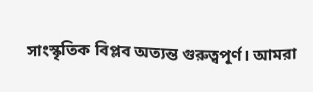সাংস্কৃতিক বিপ্লব অত্যন্ত গুরুত্বপূর্ণ। আমরা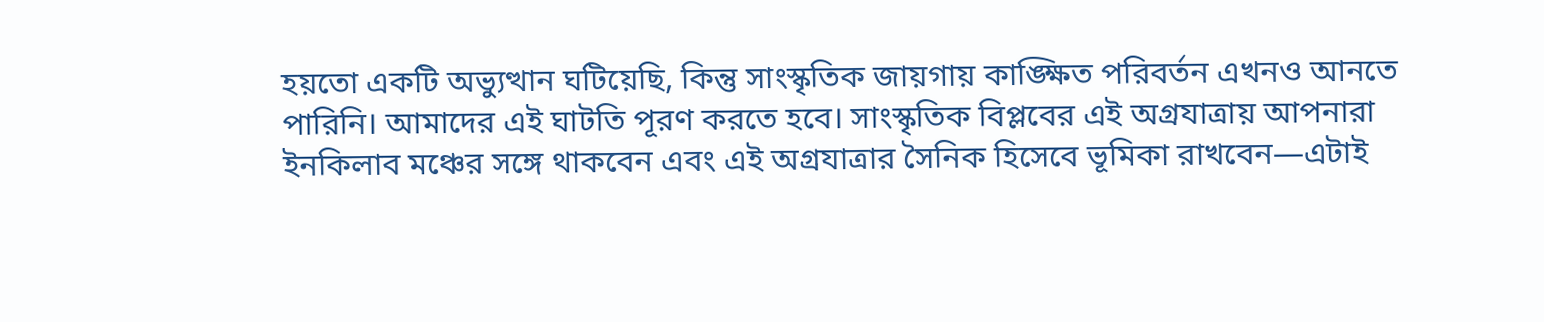হয়তো একটি অভ্যুত্থান ঘটিয়েছি, কিন্তু সাংস্কৃতিক জায়গায় কাঙ্ক্ষিত পরিবর্তন এখনও আনতে পারিনি। আমাদের এই ঘাটতি পূরণ করতে হবে। সাংস্কৃতিক বিপ্লবের এই অগ্রযাত্রায় আপনারা ইনকিলাব মঞ্চের সঙ্গে থাকবেন এবং এই অগ্রযাত্রার সৈনিক হিসেবে ভূমিকা রাখবেন—এটাই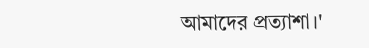আমাদের প্রত্যাশা।'